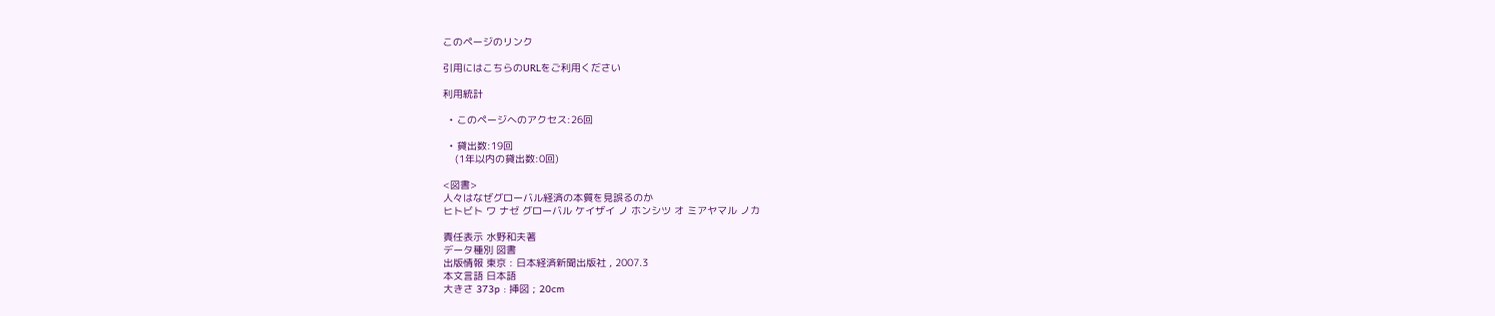このページのリンク

引用にはこちらのURLをご利用ください

利用統計

  • このページへのアクセス:26回

  • 貸出数:19回
    (1年以内の貸出数:0回)

<図書>
人々はなぜグローバル経済の本質を見誤るのか
ヒトビト ワ ナゼ グローバル ケイザイ ノ ホンシツ オ ミアヤマル ノカ

責任表示 水野和夫著
データ種別 図書
出版情報 東京 : 日本経済新聞出版社 , 2007.3
本文言語 日本語
大きさ 373p : 挿図 ; 20cm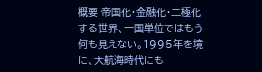概要 帝国化・金融化・二極化する世界、一国単位ではもう何も見えない。1995年を境に、大航海時代にも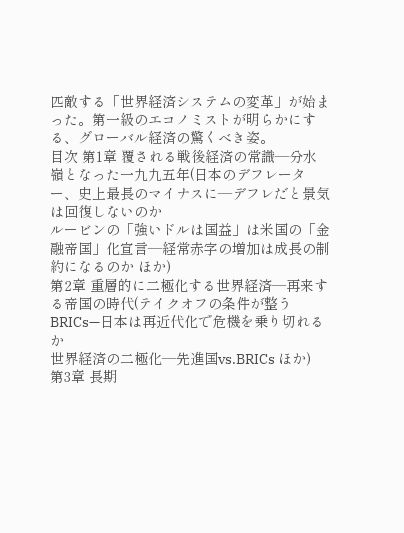匹敵する「世界経済システムの変革」が始まった。第一級のエコノミストが明らかにする、グローバル経済の驚くべき姿。
目次 第1章 覆される戦後経済の常識—分水嶺となった一九九五年(日本のデフレーター、史上最長のマイナスに—デフレだと景気は回復しないのか
ルービンの「強いドルは国益」は米国の「金融帝国」化宣言—経常赤字の増加は成長の制約になるのか ほか)
第2章 重層的に二極化する世界経済—再来する帝国の時代(テイクオフの条件が整うBRICs—日本は再近代化で危機を乗り切れるか
世界経済の二極化—先進国vs.BRICs ほか)
第3章 長期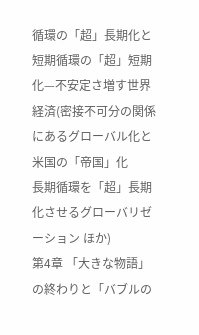循環の「超」長期化と短期循環の「超」短期化—不安定さ増す世界経済(密接不可分の関係にあるグローバル化と米国の「帝国」化
長期循環を「超」長期化させるグローバリゼーション ほか)
第4章 「大きな物語」の終わりと「バブルの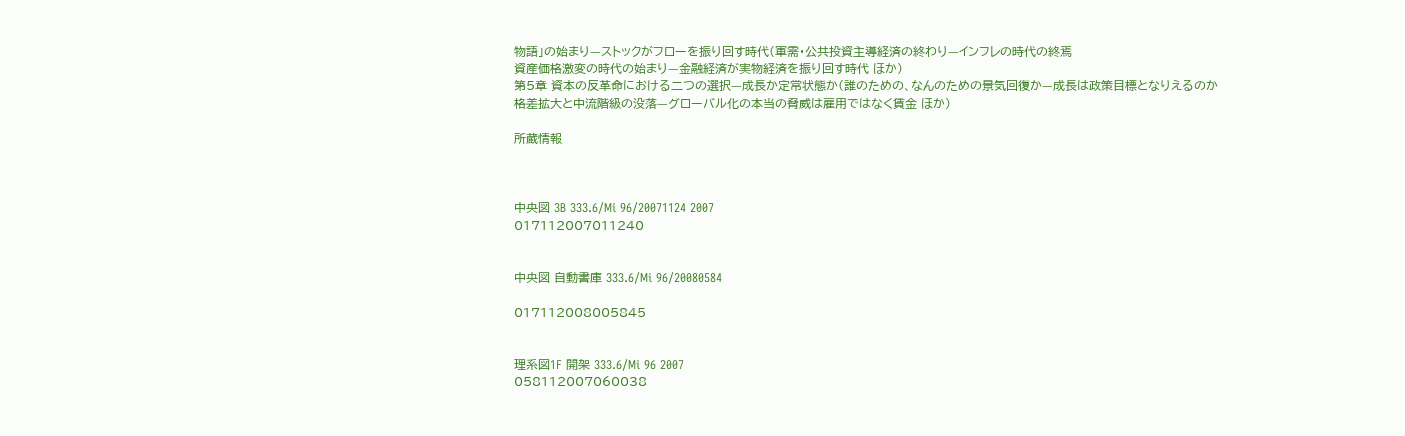物語」の始まり—ストックがフローを振り回す時代(軍需・公共投資主導経済の終わり—インフレの時代の終焉
資産価格激変の時代の始まり—金融経済が実物経済を振り回す時代 ほか)
第5章 資本の反革命における二つの選択—成長か定常状態か(誰のための、なんのための景気回復か—成長は政策目標となりえるのか
格差拡大と中流階級の没落—グローバル化の本当の脅威は雇用ではなく賃金 ほか)

所蔵情報



中央図 3B 333.6/Mi 96/20071124 2007
017112007011240


中央図 自動書庫 333.6/Mi 96/20080584

017112008005845


理系図1F 開架 333.6/Mi 96 2007
058112007060038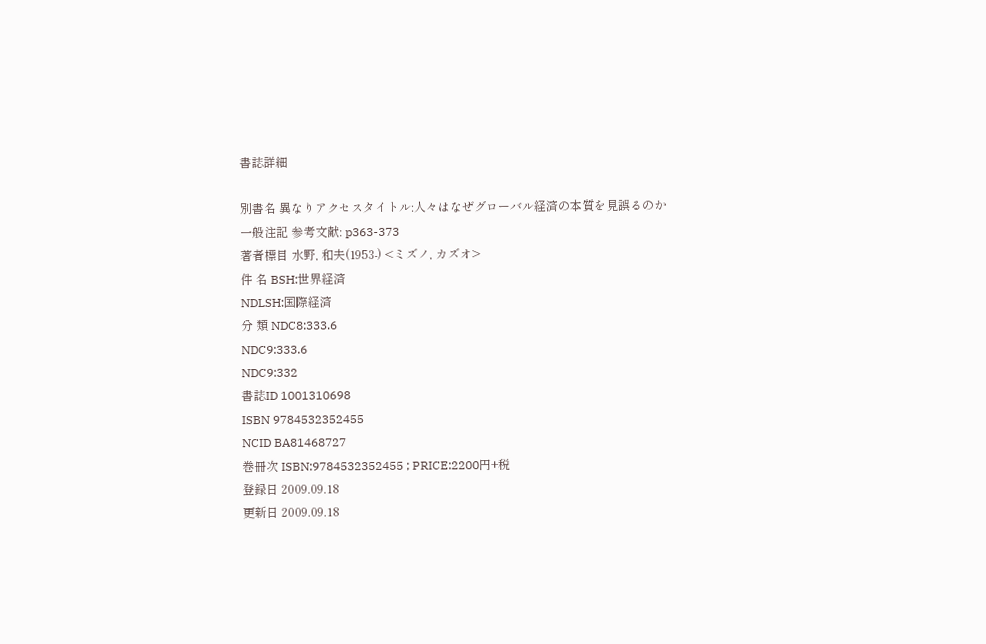書誌詳細

別書名 異なりアクセスタイトル:人々はなぜグローバル経済の本質を見誤るのか
一般注記 参考文献: p363-373
著者標目 水野, 和夫(1953-) <ミズノ, カズオ>
件 名 BSH:世界経済
NDLSH:国際経済
分 類 NDC8:333.6
NDC9:333.6
NDC9:332
書誌ID 1001310698
ISBN 9784532352455
NCID BA81468727
巻冊次 ISBN:9784532352455 ; PRICE:2200円+税
登録日 2009.09.18
更新日 2009.09.18